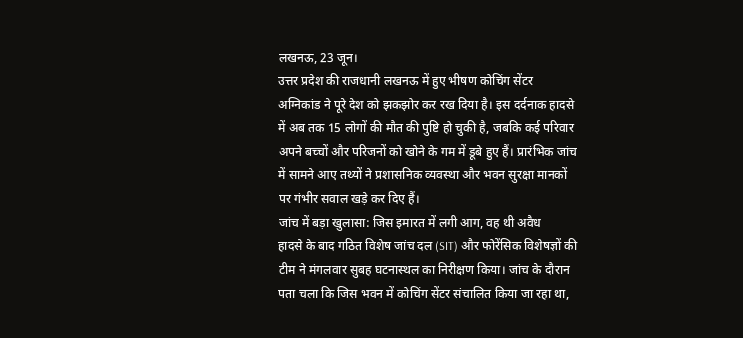लखनऊ, 23 जून।
उत्तर प्रदेश की राजधानी लखनऊ में हुए भीषण कोचिंग सेंटर अग्निकांड ने पूरे देश को झकझोर कर रख दिया है। इस दर्दनाक हादसे में अब तक 15 लोगों की मौत की पुष्टि हो चुकी है, जबकि कई परिवार अपने बच्चों और परिजनों को खोने के गम में डूबे हुए हैं। प्रारंभिक जांच में सामने आए तथ्यों ने प्रशासनिक व्यवस्था और भवन सुरक्षा मानकों पर गंभीर सवाल खड़े कर दिए हैं।
जांच में बड़ा खुलासा: जिस इमारत में लगी आग, वह थी अवैध
हादसे के बाद गठित विशेष जांच दल (SIT) और फोरेंसिक विशेषज्ञों की टीम ने मंगलवार सुबह घटनास्थल का निरीक्षण किया। जांच के दौरान पता चला कि जिस भवन में कोचिंग सेंटर संचालित किया जा रहा था,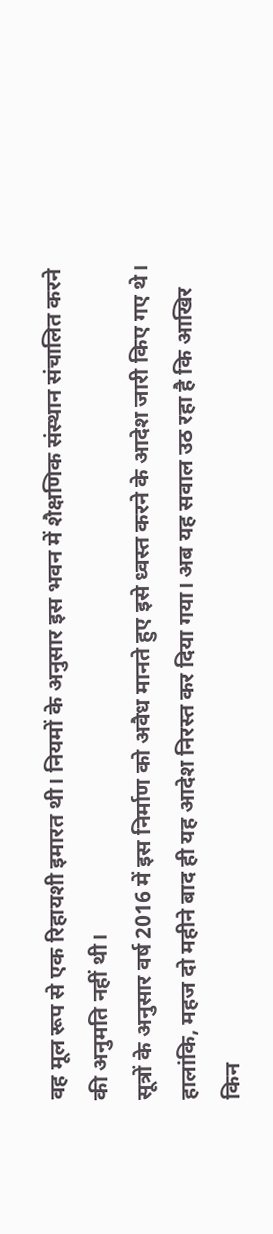वह मूल रूप से एक रिहायशी इमारत थी। नियमों के अनुसार इस भवन में शैक्षणिक संस्थान संचालित करने की अनुमति नहीं थी।
सूत्रों के अनुसार वर्ष 2016 में इस निर्माण को अवैध मानते हुए इसे ध्वस्त करने के आदेश जारी किए गए थे। हालांकि, महज दो महीने बाद ही यह आदेश निरस्त कर दिया गया। अब यह सवाल उठ रहा है कि आखिर किन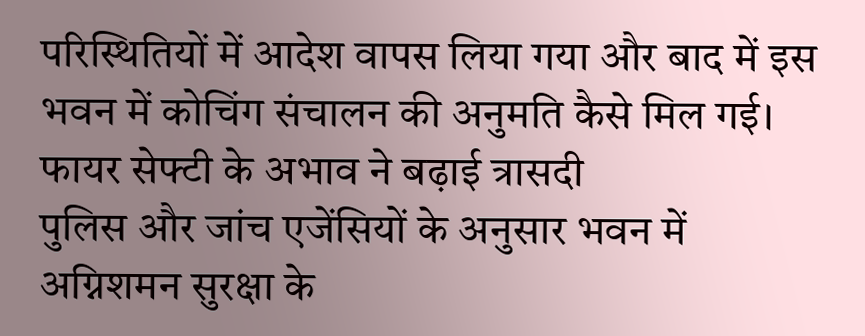परिस्थितियों में आदेश वापस लिया गया और बाद में इस भवन में कोचिंग संचालन की अनुमति कैसे मिल गई।
फायर सेफ्टी के अभाव ने बढ़ाई त्रासदी
पुलिस और जांच एजेंसियों के अनुसार भवन में अग्निशमन सुरक्षा के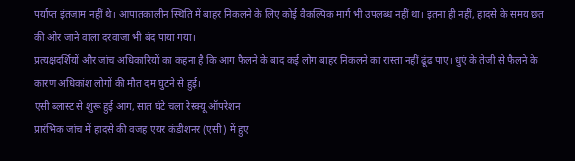पर्याप्त इंतजाम नहीं थे। आपातकालीन स्थिति में बाहर निकलने के लिए कोई वैकल्पिक मार्ग भी उपलब्ध नहीं था। इतना ही नहीं, हादसे के समय छत की ओर जाने वाला दरवाजा भी बंद पाया गया।
प्रत्यक्षदर्शियों और जांच अधिकारियों का कहना है कि आग फैलने के बाद कई लोग बाहर निकलने का रास्ता नहीं ढूंढ पाए। धुएं के तेजी से फैलने के कारण अधिकांश लोगों की मौत दम घुटने से हुई।
एसी ब्लास्ट से शुरू हुई आग, सात घंटे चला रेस्क्यू ऑपरेशन
प्रारंभिक जांच में हादसे की वजह एयर कंडीशनर (एसी) में हुए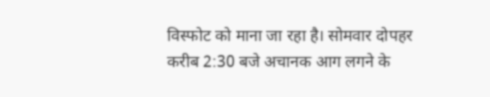विस्फोट को माना जा रहा है। सोमवार दोपहर करीब 2:30 बजे अचानक आग लगने के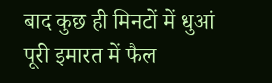बाद कुछ ही मिनटों में धुआं पूरी इमारत में फैल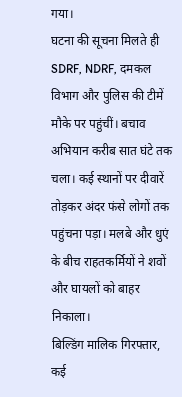गया।
घटना की सूचना मिलते ही SDRF, NDRF, दमकल विभाग और पुलिस की टीमें मौके पर पहुंचीं। बचाव अभियान करीब सात घंटे तक चला। कई स्थानों पर दीवारें तोड़कर अंदर फंसे लोगों तक पहुंचना पड़ा। मलबे और धुएं के बीच राहतकर्मियों ने शवों और घायलों को बाहर निकाला।
बिल्डिंग मालिक गिरफ्तार, कई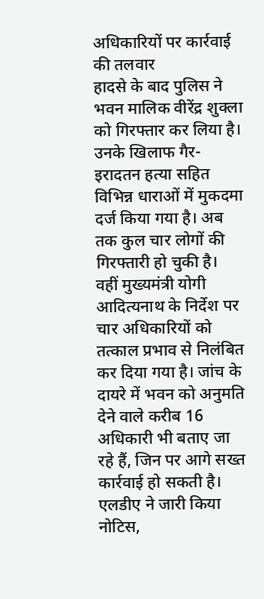अधिकारियों पर कार्रवाई की तलवार
हादसे के बाद पुलिस ने भवन मालिक वीरेंद्र शुक्ला को गिरफ्तार कर लिया है। उनके खिलाफ गैर-इरादतन हत्या सहित विभिन्न धाराओं में मुकदमा दर्ज किया गया है। अब तक कुल चार लोगों की गिरफ्तारी हो चुकी है।
वहीं मुख्यमंत्री योगी आदित्यनाथ के निर्देश पर चार अधिकारियों को तत्काल प्रभाव से निलंबित कर दिया गया है। जांच के दायरे में भवन को अनुमति देने वाले करीब 16 अधिकारी भी बताए जा रहे हैं, जिन पर आगे सख्त कार्रवाई हो सकती है।
एलडीए ने जारी किया नोटिस,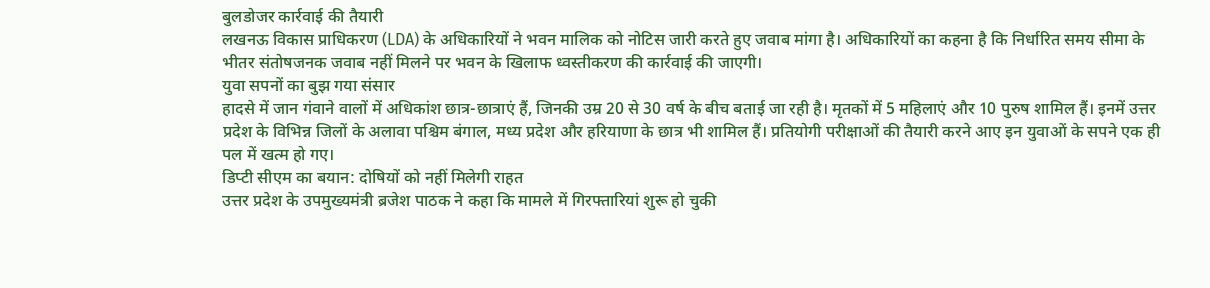बुलडोजर कार्रवाई की तैयारी
लखनऊ विकास प्राधिकरण (LDA) के अधिकारियों ने भवन मालिक को नोटिस जारी करते हुए जवाब मांगा है। अधिकारियों का कहना है कि निर्धारित समय सीमा के भीतर संतोषजनक जवाब नहीं मिलने पर भवन के खिलाफ ध्वस्तीकरण की कार्रवाई की जाएगी।
युवा सपनों का बुझ गया संसार
हादसे में जान गंवाने वालों में अधिकांश छात्र-छात्राएं हैं, जिनकी उम्र 20 से 30 वर्ष के बीच बताई जा रही है। मृतकों में 5 महिलाएं और 10 पुरुष शामिल हैं। इनमें उत्तर प्रदेश के विभिन्न जिलों के अलावा पश्चिम बंगाल, मध्य प्रदेश और हरियाणा के छात्र भी शामिल हैं। प्रतियोगी परीक्षाओं की तैयारी करने आए इन युवाओं के सपने एक ही पल में खत्म हो गए।
डिप्टी सीएम का बयान: दोषियों को नहीं मिलेगी राहत
उत्तर प्रदेश के उपमुख्यमंत्री ब्रजेश पाठक ने कहा कि मामले में गिरफ्तारियां शुरू हो चुकी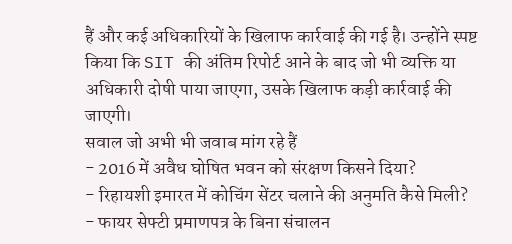हैं और कई अधिकारियों के खिलाफ कार्रवाई की गई है। उन्होंने स्पष्ट किया कि SIT की अंतिम रिपोर्ट आने के बाद जो भी व्यक्ति या अधिकारी दोषी पाया जाएगा, उसके खिलाफ कड़ी कार्रवाई की जाएगी।
सवाल जो अभी भी जवाब मांग रहे हैं
- 2016 में अवैध घोषित भवन को संरक्षण किसने दिया?
- रिहायशी इमारत में कोचिंग सेंटर चलाने की अनुमति कैसे मिली?
- फायर सेफ्टी प्रमाणपत्र के बिना संचालन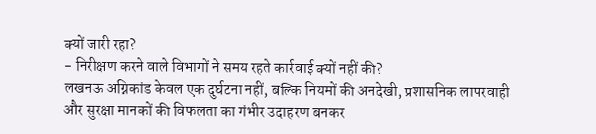क्यों जारी रहा?
- निरीक्षण करने वाले विभागों ने समय रहते कार्रवाई क्यों नहीं की?
लखनऊ अग्निकांड केवल एक दुर्घटना नहीं, बल्कि नियमों की अनदेखी, प्रशासनिक लापरवाही और सुरक्षा मानकों की विफलता का गंभीर उदाहरण बनकर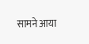सामने आया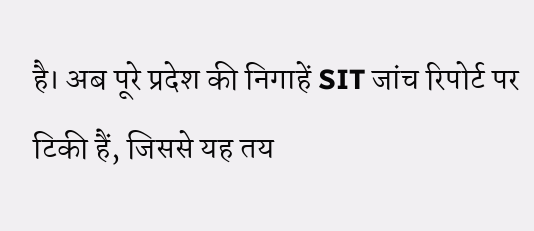है। अब पूरे प्रदेश की निगाहें SIT जांच रिपोर्ट पर टिकी हैं, जिससे यह तय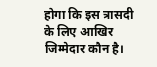होगा कि इस त्रासदी के लिए आखिर जिम्मेदार कौन है।